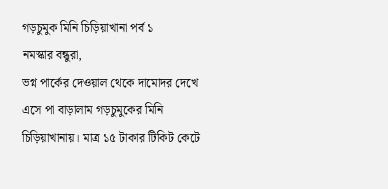গড়চুমুক মিনি চিড়িয়াখানা পর্ব ১
নমস্কার বন্ধুরা,
ভগ্ন পার্কের দেওয়াল থেকে দামোদর দেখে এসে পা বাড়ালাম গড়চুমুকের মিনি চিড়িয়াখানায়। মাত্র ১৫ টাকার টিকিট কেটে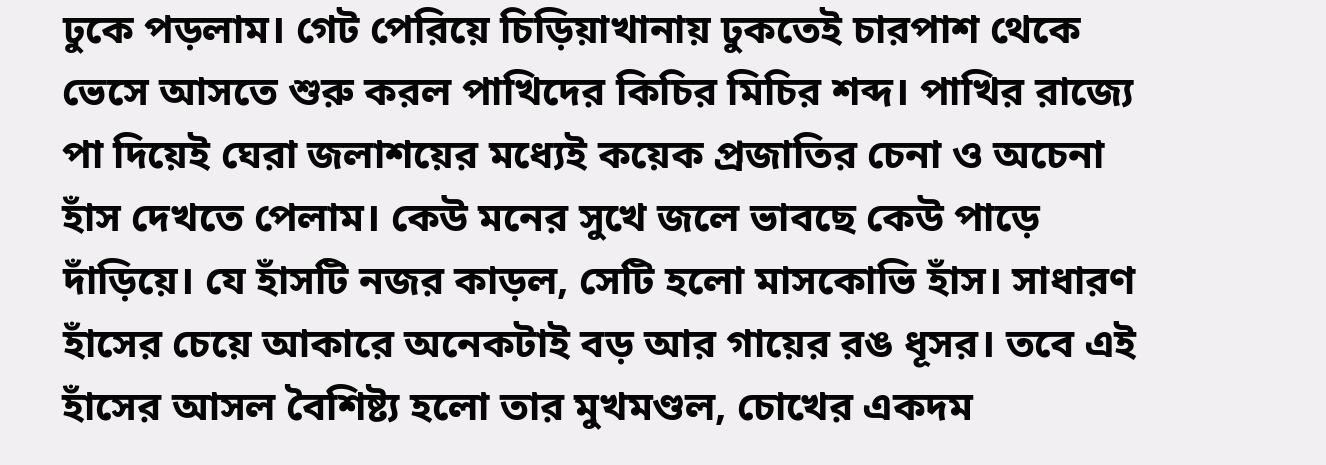ঢুকে পড়লাম। গেট পেরিয়ে চিড়িয়াখানায় ঢুকতেই চারপাশ থেকে ভেসে আসতে শুরু করল পাখিদের কিচির মিচির শব্দ। পাখির রাজ্যে পা দিয়েই ঘেরা জলাশয়ের মধ্যেই কয়েক প্রজাতির চেনা ও অচেনা হাঁস দেখতে পেলাম। কেউ মনের সুখে জলে ভাবছে কেউ পাড়ে দাঁড়িয়ে। যে হাঁসটি নজর কাড়ল, সেটি হলো মাসকোভি হাঁস। সাধারণ হাঁসের চেয়ে আকারে অনেকটাই বড় আর গায়ের রঙ ধূসর। তবে এই হাঁসের আসল বৈশিষ্ট্য হলো তার মুখমণ্ডল, চোখের একদম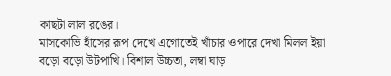কাছটা লাল রঙের।
মাসকোভি হাঁসের রূপ দেখে এগোতেই খাঁচার ওপারে দেখা মিলল ইয়া বড়ো বড়ো উটপাখি। বিশাল উচ্চতা, লম্বা ঘাড়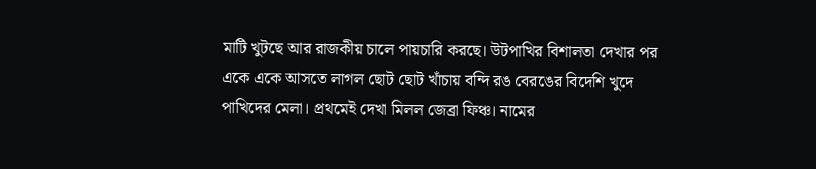মাটি খুটছে আর রাজকীয় চালে পায়চারি করছে। উটপাখির বিশালতা দেখার পর একে একে আসতে লাগল ছোট ছোট খাঁচায় বন্দি রঙ বেরঙের বিদেশি খুদে পাখিদের মেলা। প্রথমেই দেখা মিলল জেব্রা ফিঞ্চ। নামের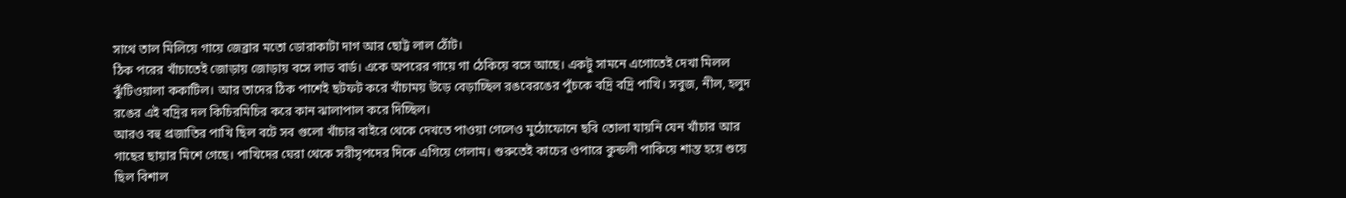সাথে তাল মিলিয়ে গায়ে জেব্রার মতো ডোরাকাটা দাগ আর ছোট্ট লাল ঠোঁট।
ঠিক পরের খাঁচাতেই জোড়ায় জোড়ায় বসে লাভ বার্ড। একে অপরের গায়ে গা ঠেকিয়ে বসে আছে। একটু সামনে এগোতেই দেখা মিলল ঝুঁটিওয়ালা ককাটিল। আর তাদের ঠিক পাশেই ছটফট করে খাঁচাময় উড়ে বেড়াচ্ছিল রঙবেরঙের পুঁচকে বদ্রি বদ্রি পাখি। সবুজ, নীল, হলুদ রঙের এই বদ্রির দল কিচিরমিচির করে কান ঝালাপাল করে দিচ্ছিল।
আরও বহু প্রজাতির পাখি ছিল বটে সব গুলো খাঁচার বাইরে থেকে দেখতে পাওয়া গেলেও মুঠোফোনে ছবি তোলা যায়নি যেন খাঁচার আর গাছের ছায়ার মিশে গেছে। পাখিদের ঘেরা থেকে সরীসৃপদের দিকে এগিয়ে গেলাম। শুরুতেই কাচের ওপারে কুন্ডলী পাকিয়ে শান্ত হয়ে শুয়ে ছিল বিশাল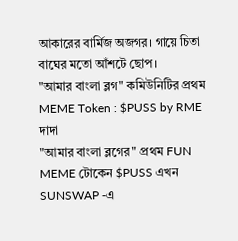আকারের বার্মিজ অজগর। গায়ে চিতা বাঘের মতো আঁশটে ছোপ।
"আমার বাংলা ব্লগ" কমিউনিটির প্রথম MEME Token : $PUSS by RME দাদা
"আমার বাংলা ব্লগের" প্রথম FUN MEME টোকেন $PUSS এখন SUNSWAP -এ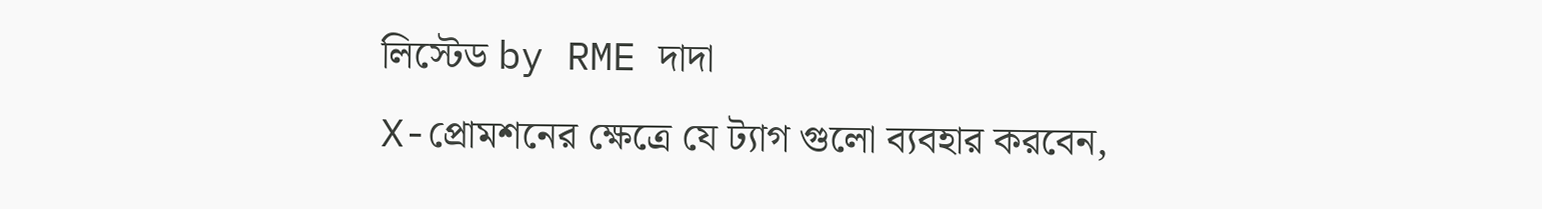লিস্টেড by RME দাদা
X-প্রোমশনের ক্ষেত্রে যে ট্যাগ গুলো ব্যবহার করবেন,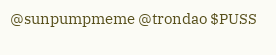@sunpumpmeme @trondao $PUSS